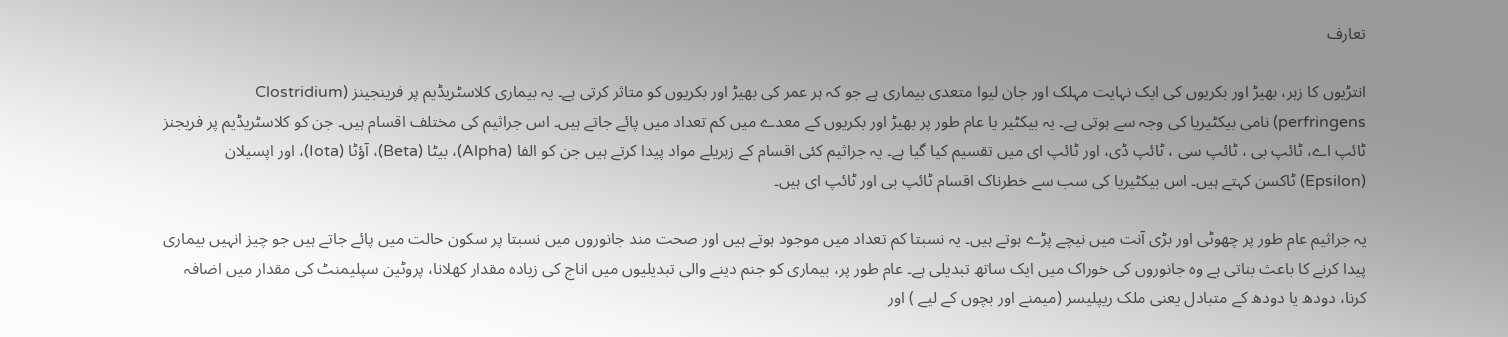تعارف

انتڑیوں کا زہر، بھیڑ اور بکریوں کی ایک نہایت مہلک اور جان لیوا متعدی بیماری ہے جو کہ ہر عمر کی بھیڑ اور بکریوں کو متاثر کرتی ہے۔ یہ بیماری کلاسٹریڈیم پر فرینجینز (Clostridium perfringens) نامی بیکٹیریا کی وجہ سے ہوتی ہے۔ یہ بیکٹیر یا عام طور پر بھیڑ اور بکریوں کے معدے میں کم تعداد میں پائے جاتے ہیں۔ اس جراثیم کی مختلف اقسام ہیں۔ جن کو کلاسٹریڈیم پر فریجنز ٹائپ اے، ٹائپ بی ، ٹائپ سی ، ٹائپ ڈی، اور ٹائپ ای میں تقسیم کیا گیا ہے۔ یہ جراثیم کئی اقسام کے زہریلے مواد پیدا کرتے ہیں جن کو الفا (Alpha)، بیٹا (Beta)، آؤٹا (Iota)، اور اپسیلان (Epsilon) ٹاکسن کہتے ہیں۔ اس بیکٹیریا کی سب سے خطرناک اقسام ٹائپ بی اور ٹائپ ای ہیں۔

یہ جراثیم عام طور پر چھوٹی اور بڑی آنت میں نیچے پڑے ہوتے ہیں۔ یہ نسبتا کم تعداد میں موجود ہوتے ہیں اور صحت مند جانوروں میں نسبتا پر سکون حالت میں پائے جاتے ہیں جو چیز انہیں بیماری پیدا کرنے کا باعث بناتی ہے وہ جانوروں کی خوراک میں ایک ساتھ تبدیلی ہے۔ عام طور پر، بیماری کو جنم دینے والی تبدیلیوں میں اناج کی زیادہ مقدار کھلانا، پروٹین سپلیمنٹ کی مقدار میں اضافہ کرنا، دودھ یا دودھ کے متبادل یعنی ملک ریپلیسر (میمنے اور بچوں کے لیے ) اور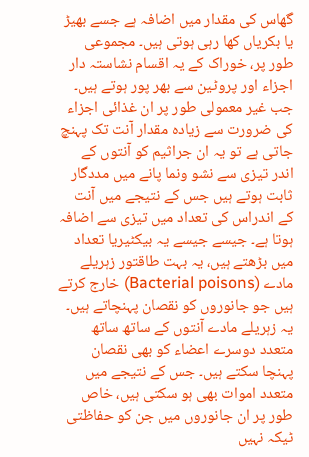گھاس کی مقدار میں اضافہ ہے جسے بھیڑ یا بکریاں کھا رہی ہوتی ہیں۔ مجموعی طور پر، خوراک کے یہ اقسام نشاستہ دار اجزاء اور پروٹین سے بھر پور ہوتے ہیں۔ جب غیر معمولی طور پر ان غذائی اجزاء کی ضرورت سے زیادہ مقدار آنت تک پہنچ جاتی ہے تو یہ ان جراثیم کو آنتوں کے اندر تیزی سے نشو ونما پانے میں مددگار ثابت ہوتے ہیں جس کے نتیجے میں آنت کے اندراس کی تعداد میں تیزی سے اضافہ ہوتا ہے۔ جیسے جیسے یہ بیکٹیریا تعداد میں بڑھتے ہیں، یہ بہت طاقتور زہریلے مادے (Bacterial poisons) خارج کرتے ہیں جو جانوروں کو نقصان پہنچاتے ہیں۔ یہ زہریلے مادے آنتوں کے ساتھ ساتھ متعدد دوسرے اعضاء کو بھی نقصان پہنچا سکتے ہیں۔ جس کے نتیجے میں متعدد اموات بھی ہو سکتی ہیں، خاص طور پر ان جانوروں میں جن کو حفاظتی ٹیکہ نہیں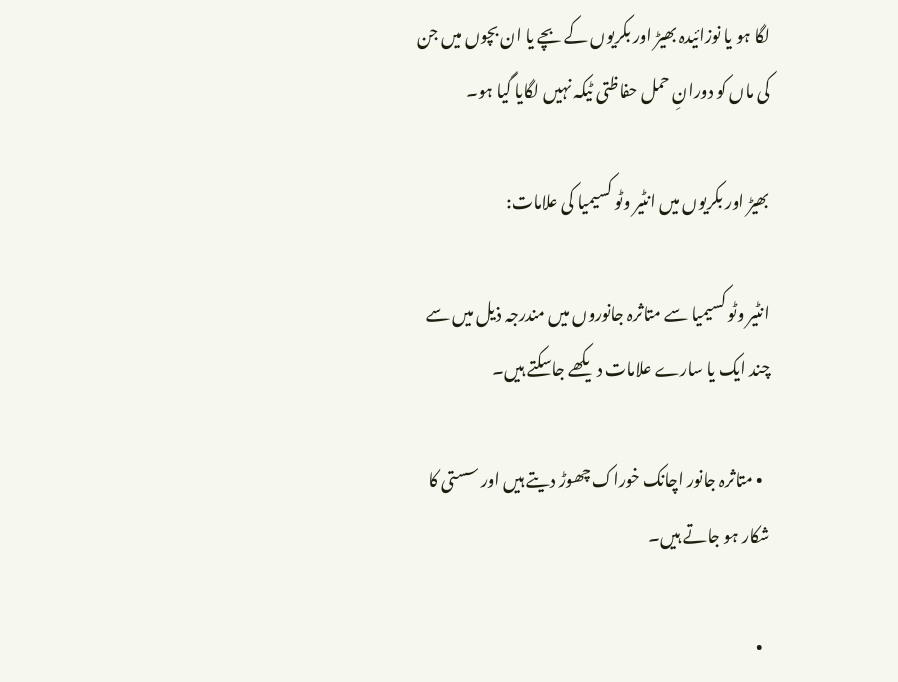لگا ہو یا نوزائیدہ بھیڑ اور بکریوں کے بچے یا ان بچوں میں جن کی ماں کو دورانِ حمل حفاظتی ٹیکہ نہیں لگایا گیا ہو۔

بھیڑ اور بکریوں میں انٹیر وٹو کسیمیا کی علامات:

انٹیر وٹو کسیمیا سے متاثرہ جانوروں میں مندرجہ ذیل میں سے چند ایک یا سارے علامات دیکھے جاسکتے ہیں۔

  • متاثرہ جانور اچانک خوراک چھوڑ دیتے ہیں اور سستی کا شکار ہو جاتے ہیں۔

  •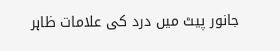جانور پیٹ میں درد کی علامات ظاہر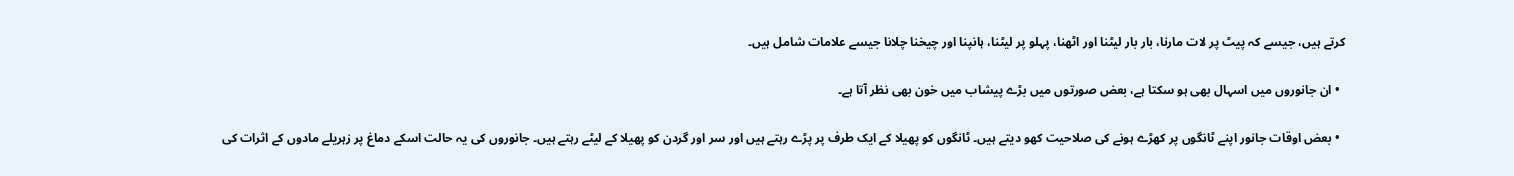کرتے ہیں، جیسے کہ پیٹ پر لات مارنا، بار بار لیٹنا اور اٹھنا، پہلو پر لیٹنا، ہانپنا اور چیخنا چلانا جیسے علامات شامل ہیں۔

  • ان جانوروں میں اسہال بھی ہو سکتا ہے، بعض صورتوں میں بڑے پیشاب میں خون بھی نظر آتا ہے۔

  • بعض اوقات جانور اپنے ٹانگوں پر کھڑے ہونے کی صلاحیت کھو دیتے ہیں۔ ٹانگوں کو پھیلا کے ایک طرف پر پڑے رہتے ہیں اور سر اور گردن کو پھیلا کے لیٹے رہتے ہیں۔ جانوروں کی یہ حالت اسکے دماغ پر زہریلے مادوں کے اثرات کی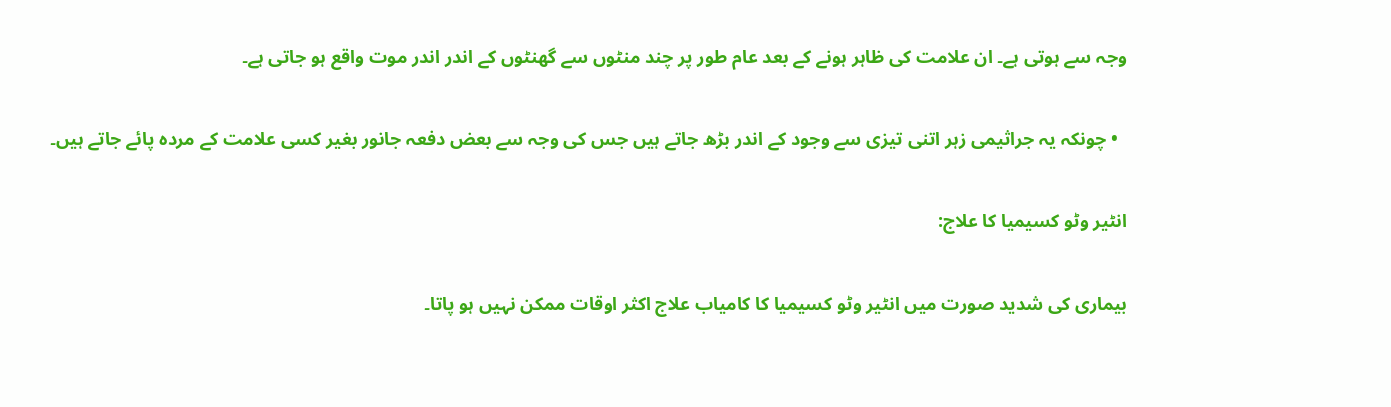وجہ سے ہوتی ہے۔ ان علامت کی ظاہر ہونے کے بعد عام طور پر چند منٹوں سے گھنٹوں کے اندر اندر موت واقع ہو جاتی ہے۔

  • چونکہ یہ جراثیمی زہر اتنی تیزی سے وجود کے اندر بڑھ جاتے ہیں جس کی وجہ سے بعض دفعہ جانور بغیر کسی علامت کے مردہ پائے جاتے ہیں۔

انٹیر وٹو کسیمیا کا علاج:

بیماری کی شدید صورت میں انٹیر وٹو کسیمیا کا کامیاب علاج اکثر اوقات ممکن نہیں ہو پاتا۔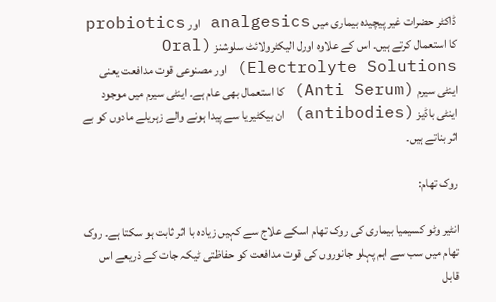ڈاکٹر حضرات غیر پیچیدہ بیماری میں analgesics اور probiotics کا استعمال کرتے ہیں۔ اس کے علاوہ اورل الیکٹرولائٹ سلوشنز (Oral Electrolyte Solutions) اور مصنوعی قوت مدافعت یعنی اینٹی سیرم (Anti Serum) کا استعمال بھی عام ہے۔ اینٹی سیرم میں موجود اینٹی باڈیز (antibodies) ان بیکٹیریا سے پیدا ہونے والے زہریلے مادوں کو بے اثر بناتے ہیں۔

روک تھام:

انٹیر وٹو کسیمیا بیماری کی روک تھام اسکے علاج سے کہیں زیادہ با اثر ثابت ہو سکتا ہے۔ روک تھام میں سب سے اہم پہلو جانوروں کی قوت مدافعت کو حفاظتی ٹیکہ جات کے ذریعے اس قابل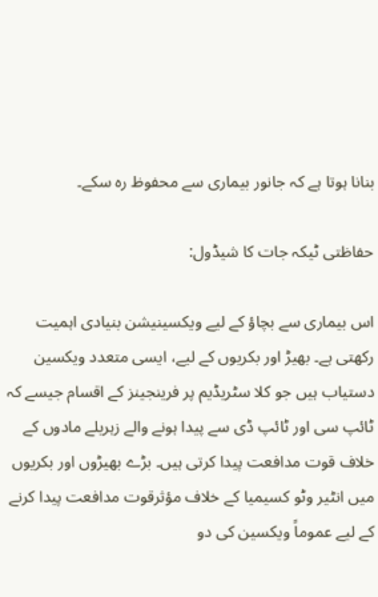بنانا ہوتا ہے کہ جانور بیماری سے محفوظ رہ سکے۔

حفاظتی ٹیکہ جات کا شیڈول:

اس بیماری سے بچاؤ کے لیے ویکسینیشن بنیادی اہمیت رکھتی ہے۔ بھیڑ اور بکریوں کے لیے، ایسی متعدد ویکسین دستیاب ہیں جو کلا سٹریڈیم پر فرینجینز کے اقسام جیسے کہ ٹائپ سی اور ٹائپ ڈی سے پیدا ہونے والے زہریلے مادوں کے خلاف قوت مدافعت پیدا کرتی ہیں۔ بڑے بھیڑوں اور بکریوں میں انٹیر وٹو کسیمیا کے خلاف مؤثرقوت مدافعت پیدا کرنے کے لیے عموماً ویکسین کی دو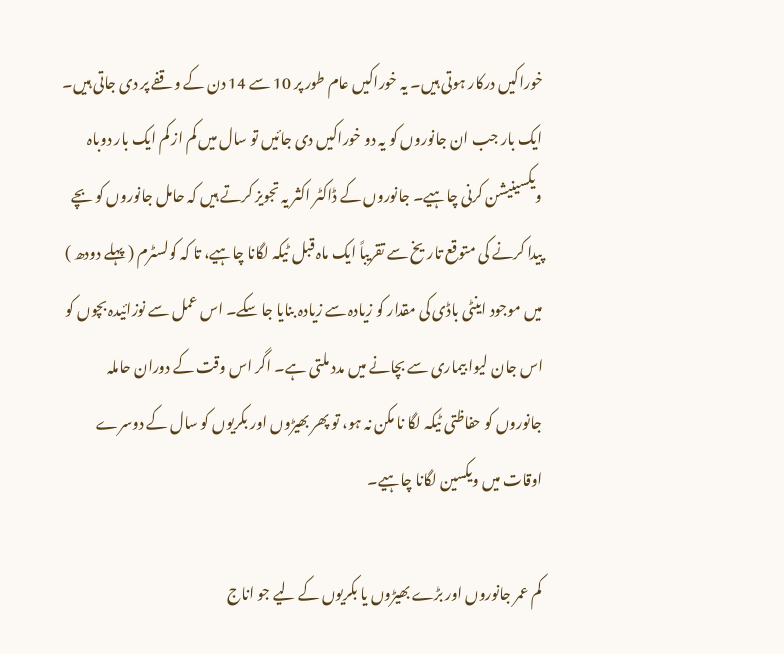خوراکیں درکار ہوتی ہیں۔ یہ خوراکیں عام طور پر 10 سے 14 دن کے وقفے پر دی جاتی ہیں۔ ایک بار جب ان جانوروں کو یہ دو خوراکیں دی جائیں تو سال میں کم از کم ایک بار دوباہ ویکسینیشن کرنی چاہیے۔ جانوروں کے ڈاکٹر اکثر یہ تجویز کرتے ہیں کہ حامل جانوروں کو بچے پیدا کرنے کی متوقع تاریخ سے تقریباً ایک ماہ قبل ٹیکہ لگانا چاہیے، تا کہ کولسٹرم ( پہلے دودھ ) میں موجود اینٹی باڈی کی مقدار کو زیادہ سے زیادہ بنایا جا سکے۔ اس عمل سے نوزائیدہ بچوں کو اس جان لیوا بیماری سے بچانے میں مدد ملتی ہے۔ اگر اس وقت کے دوران حاملہ جانوروں کو حفاظتی ٹیکہ لگا نا مکن نہ ہو، تو پھر بھیڑوں اور بکریوں کو سال کے دوسرے اوقات میں ویکسین لگانا چاہیے۔

کم عمر جانوروں اور بڑے بھیڑوں یا بکریوں کے لیے جو اناج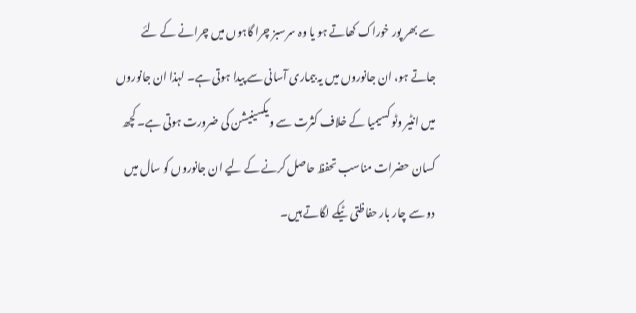سے بھر پور خوراک کھاتے ہو یا وہ سرسبز چرا گاہوں میں چرانے کے لئے جاتے ہو، ان جانوروں میں یہ بیماری آسانی سے پیدا ہوتی ہے۔ لہذا ان جانوروں میں انٹیر وٹو کسیمیا کے خلاف کثرت سے ویکسینیشن کی ضرورت ہوتی ہے۔ کچھ کسان حضرات مناسب تحفظ حاصل کرنے کے لیے ان جانوروں کو سال میں دو سے چار بار حفاظتی ٹیکے لگاتے ہیں۔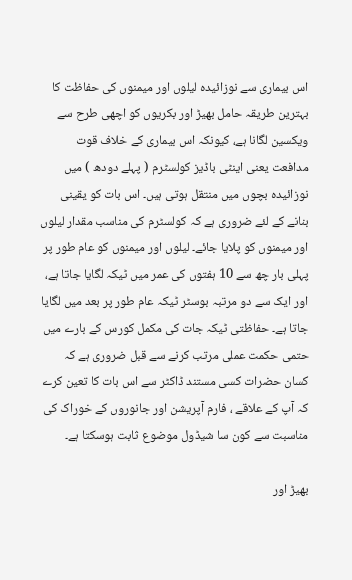اس بیماری سے نوزائیدہ لیلوں اور میمنوں کی حفاظت کا بہترین طریقہ حامل بھیڑ اور بکریوں کو اچھی طرح سے ویکسین لگانا ہے، کیونکہ اس بیماری کے خلاف قوت مدافعت یعنی اینٹی باڈیز کولسٹرم ( پہلے دودھ ) میں نوزائیدہ بچوں میں منتقل ہوتی ہیں۔ اس بات کو یقینی بنانے کے لئے ضروری ہے کہ کولسٹرم کی مناسب مقدار لیلوں اور میمنوں کو پلایا جائے۔ لیلوں اور میمنوں کو عام طور پر پہلی بار چھ سے 10 ہفتوں کی عمر میں ٹیکہ لگایا جاتا ہے، اور ایک سے دو مرتبہ بوسٹر ٹیکہ عام طور پر بعد میں لگایا جاتا ہے۔ حفاظتی ٹیکہ جات کی مکمل کورس کے بارے میں حتمی حکمت عملی مرتب کرنے سے قبل ضروری ہے کہ کسان حضرات کسی مستند ڈاکٹر سے اس بات کا تعین کرے کہ آپ کے علاقے ، فارم آپریشن اور جانوروں کے خوراک کی مناسبت سے کون سا شیڈول موضوع ثابت ہوسکتا ہے۔

بھیڑ اور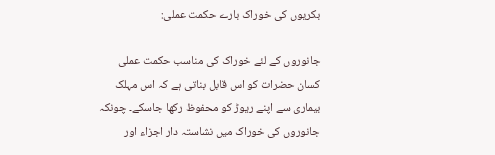بکریوں کی خوراک بارے حکمت عملی:

جانوروں کے لئے خوراک کی مناسب حکمت عملی کسان حضرات کو اس قابل بناتی ہے کہ اس مہلک بیماری سے اپنے ریوڑ کو محفوظ رکھا جاسکے۔ چونکہ جانوروں کی خوراک میں نشاستہ دار اجزاء اور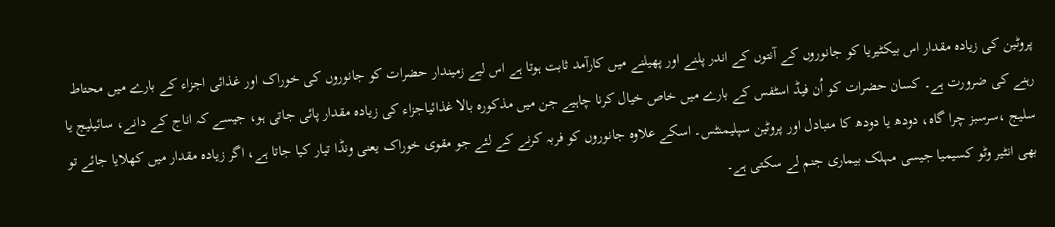پروٹین کی زیادہ مقدار اس بیکٹیریا کو جانوروں کے آنتوں کے اندر پلنے اور پھیلنے میں کارآمد ثابت ہوتا ہے اس لیے زمیندار حضرات کو جانوروں کی خوراک اور غذائی اجزاء کے بارے میں محتاط رہنے کی ضرورت ہے۔ کسان حضرات کو اُن فیڈ اسٹفس کے بارے میں خاص خیال کرنا چاہیے جن میں مذکورہ بالا غذائیاجزاء کی زیادہ مقدار پائی جاتی ہو، جیسے کہ اناج کے دانے، سائیلیج یا سلیج ،سرسبز چرا گاه، دودھ یا دودھ کا متبادل اور پروٹین سپلیمنٹس۔ اسکے علاوہ جانوروں کو فربہ کرنے کے لئے جو مقوی خوراک یعنی ونڈا تیار کیا جاتا ہے، اگر زیادہ مقدار میں کھلایا جائے تو بھی انٹیر وٹو کسیمیا جیسی مہلک بیماری جنم لے سکتی ہے۔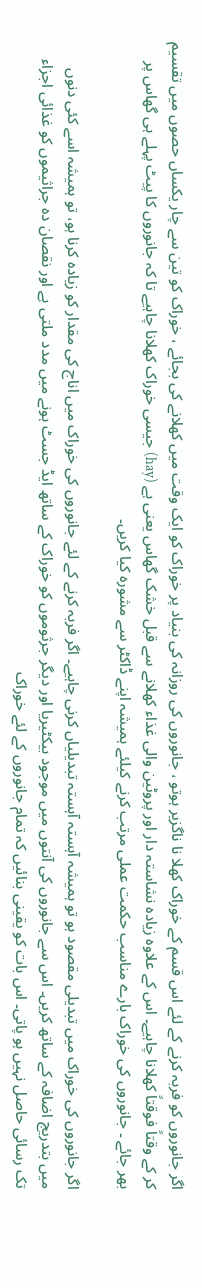اگر جانوروں کو فربہ کرنے کے لئے اس قسم کے خوراک کھلا نا ناگزیر ہوتو ، جانوروں کی روزانہ کی بنیاد پر خوراک کو ایک وقت میں کھلانے کی بجائے ، خوراک کو تین سے چار یکساں حصوں میں تقسیم کر کے وقتاً فوقتاً کھلانا چاہیے۔ اس کے علاوہ زیادہ نشاستہ دار اور پروٹین والی غذاء کھلانے سے قبل خشک گھاس یعنی ہے (hay) جیسی خوراک کھلانا چاہیے تا کہ جانوروں کا پیٹ پہلے ہی گھاس پر بھر جائے ۔ جانوروں کی خوراک بارے مناسب حکمت عملی مرتب کرنے کیلئے ہمیشہ اپنے ڈاکٹر سے مشورہ کیا کریں۔

اگر جانوروں کی خوراک میں تبدیلی مقصود ہو تو ہمیشہ آہستہ آہستہ تبدیلیاں کرنی چاہیے۔ اگر فربہ کرنے کے لئے جانوروں کی خوراک میں اناج کی مقدار کو زیادہ کرنا ہو، تو ہمیشہ اسے کئی دنوں میں بتدریج اضافہ کے ساتھ کریں۔ اس سے جانوروں کی آنتوں میں موجود بیکٹیریا اور دیگر جرثوموں کو خوراک کے ساتھ ایڈ جسٹ ہونے میں مدد ملتی ہے اور نقصان دہ جراثیموں کو غذائی اجزاء تک رسائی حاصل نہیں ہو پاتی۔ اس بات کو یقینی بنائیں کہ تمام جانوروں کے لئے خوراک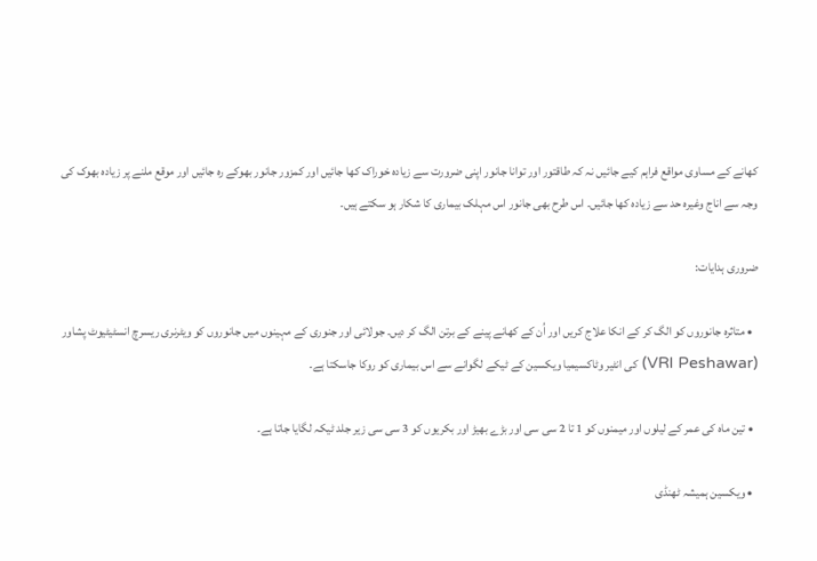کھانے کے مساوی مواقع فراہم کیے جائیں نہ کہ طاقتور اور توانا جانور اپنی ضرورت سے زیادہ خوراک کھا جائیں اور کمزور جانور بھوکے رہ جائیں اور موقع ملنے پر زیادہ بھوک کی وجہ سے اناج وغیرہ حد سے زیادہ کھا جائیں۔ اس طرح بھی جانور اس مہلک بیماری کا شکار ہو سکتے ہیں۔

ضروری ہدایات:

  • متاثرہ جانوروں کو الگ کر کے انکا علاج کریں اور اُن کے کھانے پینے کے برتن الگ کر دیں۔ جولائی اور جنوری کے مہینوں میں جانوروں کو ویٹرنری ریسرچ انسٹیٹیوٹ پشاور (VRI Peshawar) کی انٹیر وٹاکسیمیا ویکسین کے ٹیکے لگوانے سے اس بیماری کو روکا جاسکتا ہے۔

  • تین ماہ کی عمر کے لیلوں اور میمنوں کو 1 تا 2 سی سی اور بڑے بھیڑ اور بکریوں کو 3 سی سی زیر جلد ٹیکہ لگایا جاتا ہے۔

  • ویکسین ہمیشہ ٹھنڈی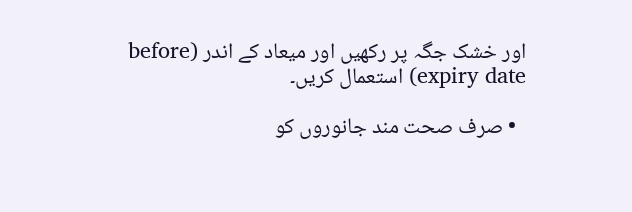اور خشک جگہ پر رکھیں اور میعاد کے اندر (before expiry date) استعمال کریں۔

  • صرف صحت مند جانوروں کو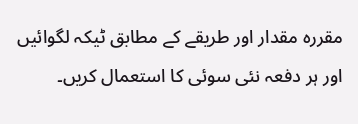مقررہ مقدار اور طریقے کے مطابق ٹیکہ لگوائیں اور ہر دفعہ نئی سوئی کا استعمال کریں۔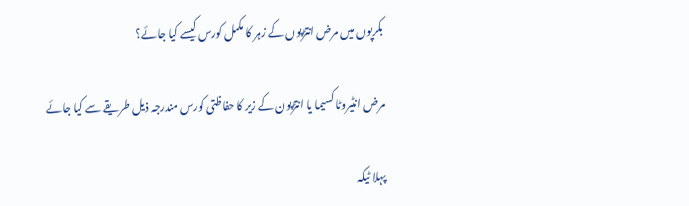بکرپوں میں مرض انتڑپوں کے زہر کا مکمل کورس کیسے کیا جائے؟

مرض انٹیروٹا کسیما یا انتڑپون کے زیر کا حفاظتی کورس مندرجہ ذیل طریقے سے کیا جائے

پہلا ٹیکہ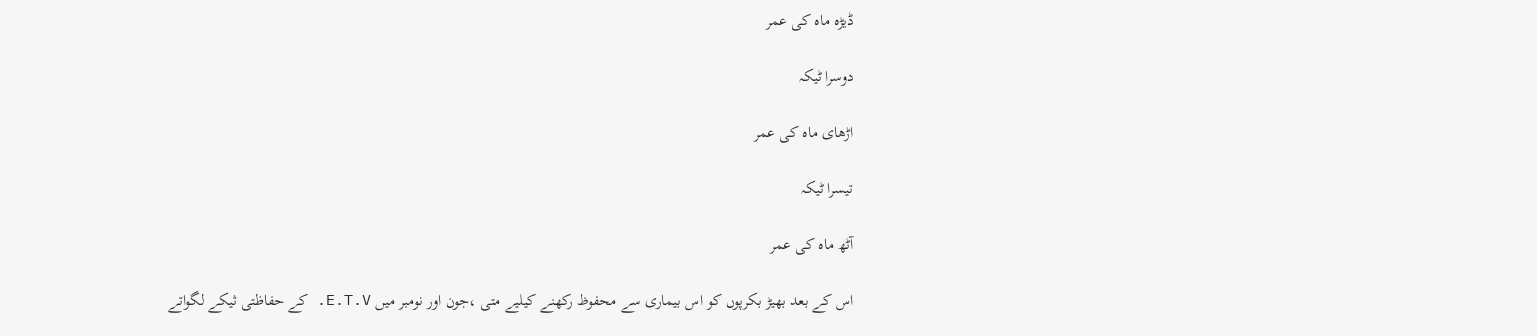ڈیڑہ ماه کی عمر

دوسرا ٹیکہ

اڑهای ماه کی عمر

تیسرا ٹیکہ

آٹھ ماه کی عمر

اس کے بعد بهیڑ بکرپوں کو اس بیماری سے محفوظ رکهنے کیلیے متى ،جون اور نومبر میں E.T.V. کے حفاظتی ثیکے لگواتے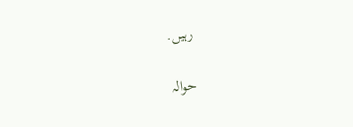رہیں.

حوالہ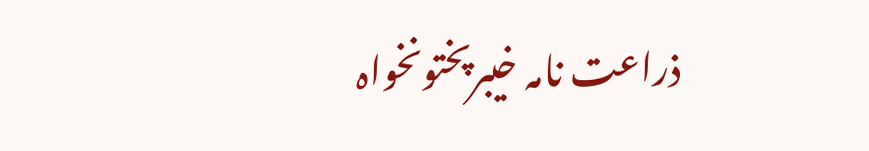ذراعت نامہ خیبرپختونخواہ